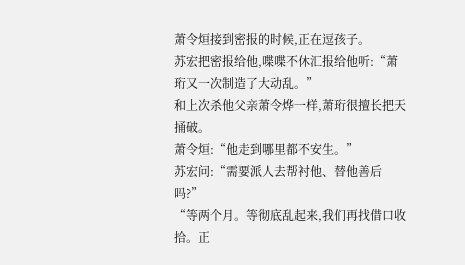萧令烜接到密报的时候,正在逗孩子。
苏宏把密报给他,喋喋不休汇报给他听:“萧珩又一次制造了大动乱。”
和上次杀他父亲萧令烨一样,萧珩很擅长把天捅破。
萧令烜:“他走到哪里都不安生。”
苏宏问:“需要派人去帮衬他、替他善后吗?”
“等两个月。等彻底乱起来,我们再找借口收拾。正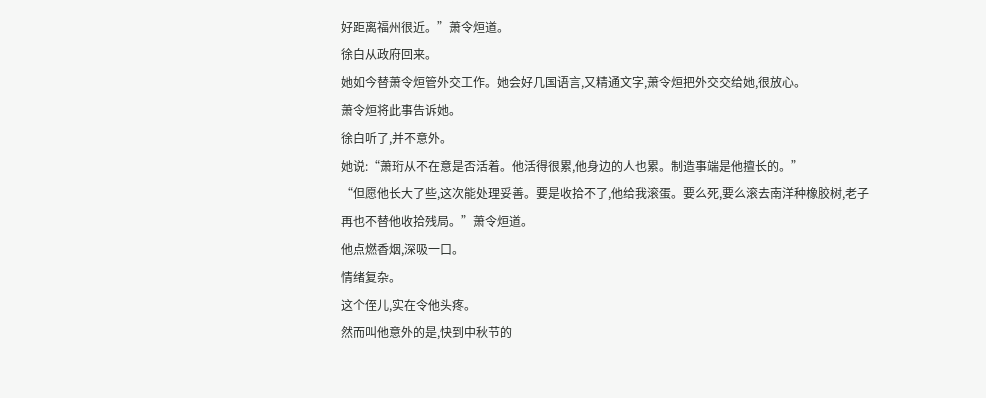好距离福州很近。”萧令烜道。
徐白从政府回来。
她如今替萧令烜管外交工作。她会好几国语言,又精通文字,萧令烜把外交交给她,很放心。
萧令烜将此事告诉她。
徐白听了,并不意外。
她说:“萧珩从不在意是否活着。他活得很累,他身边的人也累。制造事端是他擅长的。”
“但愿他长大了些,这次能处理妥善。要是收拾不了,他给我滚蛋。要么死,要么滚去南洋种橡胶树,老子再也不替他收拾残局。”萧令烜道。
他点燃香烟,深吸一口。
情绪复杂。
这个侄儿,实在令他头疼。
然而叫他意外的是,快到中秋节的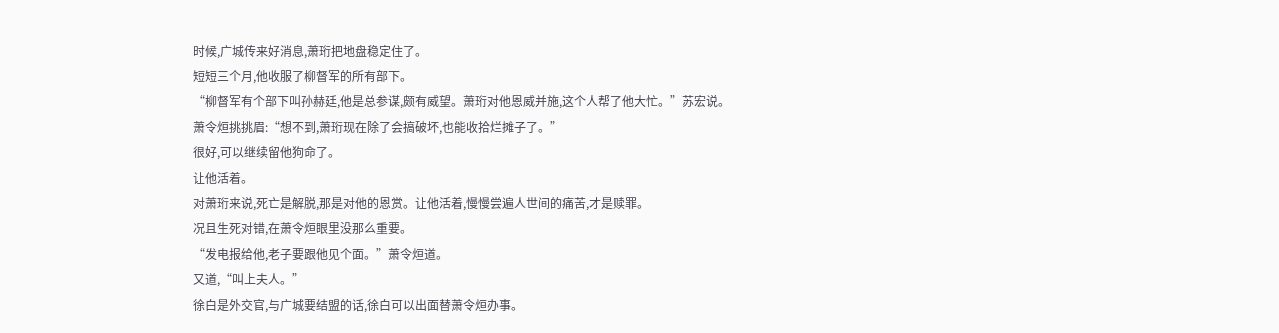时候,广城传来好消息,萧珩把地盘稳定住了。
短短三个月,他收服了柳督军的所有部下。
“柳督军有个部下叫孙赫廷,他是总参谋,颇有威望。萧珩对他恩威并施,这个人帮了他大忙。”苏宏说。
萧令烜挑挑眉:“想不到,萧珩现在除了会搞破坏,也能收拾烂摊子了。”
很好,可以继续留他狗命了。
让他活着。
对萧珩来说,死亡是解脱,那是对他的恩赏。让他活着,慢慢尝遍人世间的痛苦,才是赎罪。
况且生死对错,在萧令烜眼里没那么重要。
“发电报给他,老子要跟他见个面。”萧令烜道。
又道,“叫上夫人。”
徐白是外交官,与广城要结盟的话,徐白可以出面替萧令烜办事。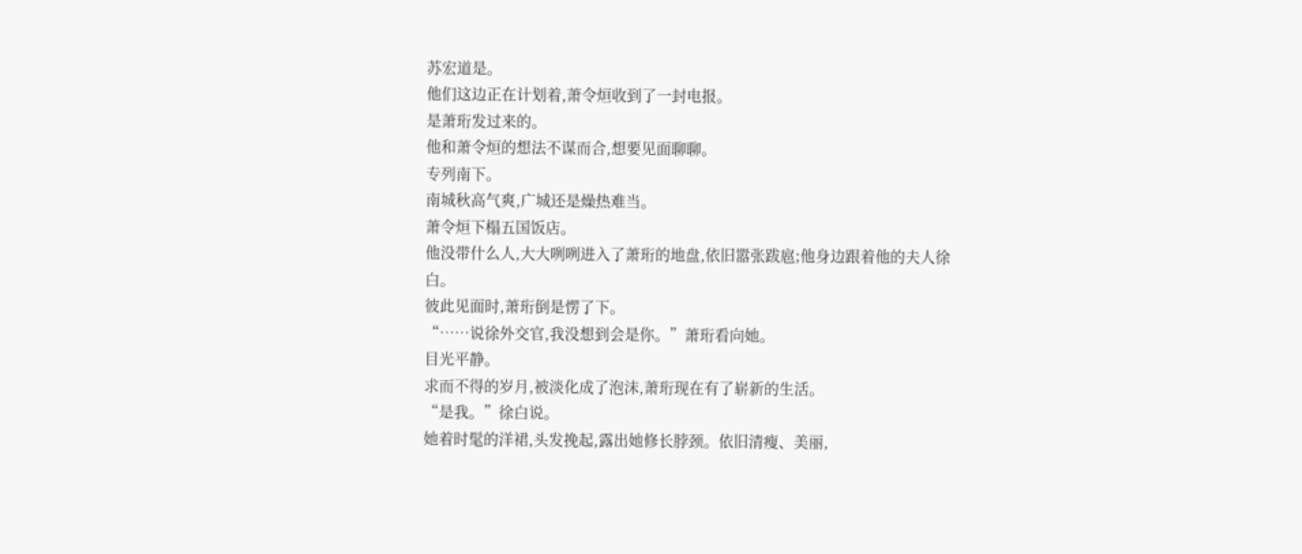苏宏道是。
他们这边正在计划着,萧令烜收到了一封电报。
是萧珩发过来的。
他和萧令烜的想法不谋而合,想要见面聊聊。
专列南下。
南城秋高气爽,广城还是燥热难当。
萧令烜下榻五国饭店。
他没带什么人,大大咧咧进入了萧珩的地盘,依旧嚣张跋扈;他身边跟着他的夫人徐白。
彼此见面时,萧珩倒是愣了下。
“……说徐外交官,我没想到会是你。”萧珩看向她。
目光平静。
求而不得的岁月,被淡化成了泡沫,萧珩现在有了崭新的生活。
“是我。”徐白说。
她着时髦的洋裙,头发挽起,露出她修长脖颈。依旧清瘦、美丽,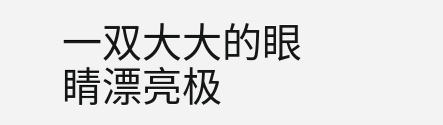一双大大的眼睛漂亮极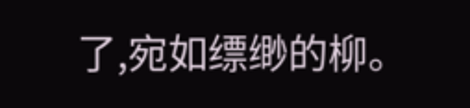了,宛如缥缈的柳。